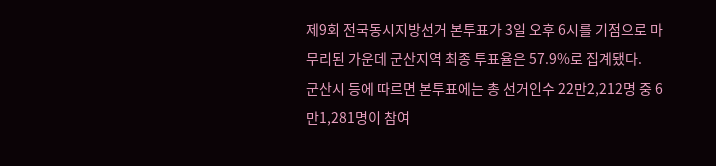제9회 전국동시지방선거 본투표가 3일 오후 6시를 기점으로 마무리된 가운데 군산지역 최종 투표율은 57.9%로 집계됐다.
군산시 등에 따르면 본투표에는 총 선거인수 22만2,212명 중 6만1,281명이 참여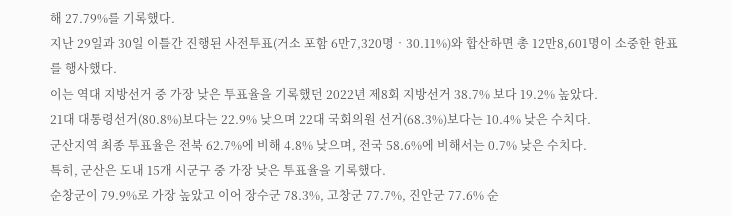해 27.79%를 기록했다.
지난 29일과 30일 이틀간 진행된 사전투표(거소 포함 6만7,320명‧30.11%)와 합산하면 총 12만8,601명이 소중한 한표를 행사했다.
이는 역대 지방선거 중 가장 낮은 투표율을 기록했던 2022년 제8회 지방선거 38.7% 보다 19.2% 높았다.
21대 대통령선거(80.8%)보다는 22.9% 낮으며 22대 국회의원 선거(68.3%)보다는 10.4% 낮은 수치다.
군산지역 최종 투표율은 전북 62.7%에 비해 4.8% 낮으며, 전국 58.6%에 비해서는 0.7% 낮은 수치다.
특히, 군산은 도내 15개 시군구 중 가장 낮은 투표율을 기록했다.
순창군이 79.9%로 가장 높았고 이어 장수군 78.3%, 고창군 77.7%, 진안군 77.6% 순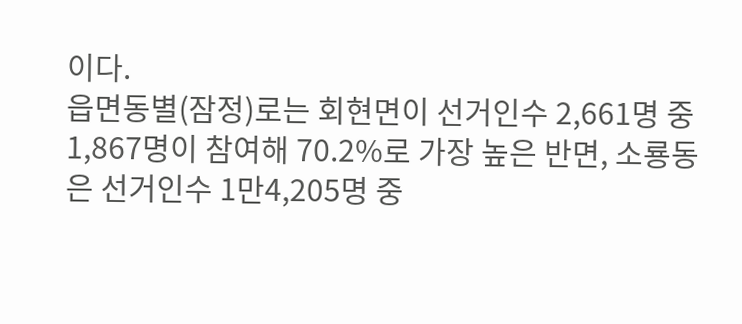이다.
읍면동별(잠정)로는 회현면이 선거인수 2,661명 중 1,867명이 참여해 70.2%로 가장 높은 반면, 소룡동은 선거인수 1만4,205명 중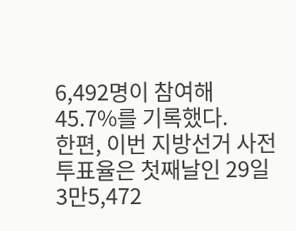6,492명이 참여해 45.7%를 기록했다.
한편, 이번 지방선거 사전투표율은 첫째날인 29일 3만5,472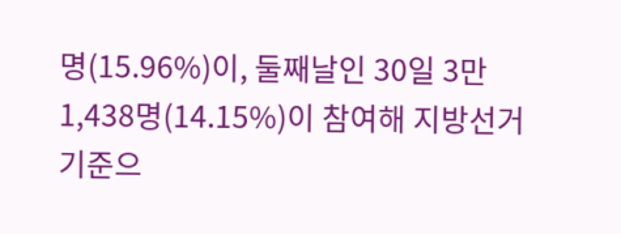명(15.96%)이, 둘째날인 30일 3만1,438명(14.15%)이 참여해 지방선거 기준으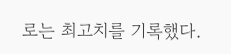로는 최고치를 기록했다.